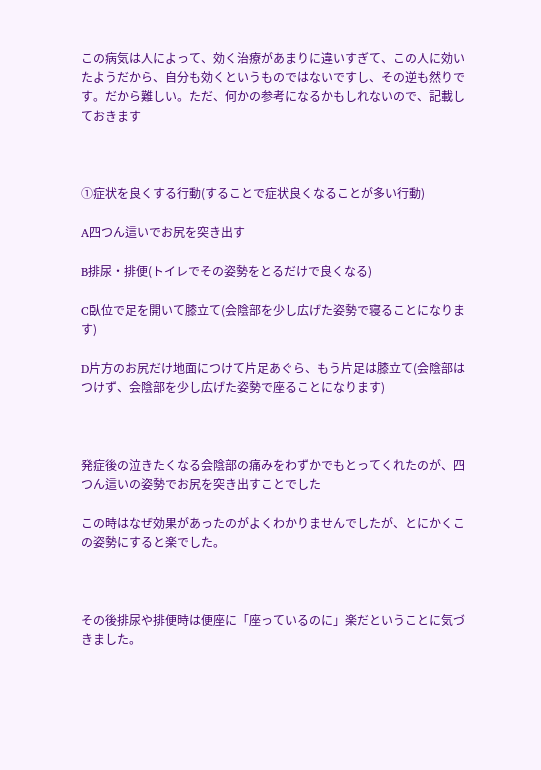この病気は人によって、効く治療があまりに違いすぎて、この人に効いたようだから、自分も効くというものではないですし、その逆も然りです。だから難しい。ただ、何かの参考になるかもしれないので、記載しておきます



①症状を良くする行動(することで症状良くなることが多い行動)

A四つん這いでお尻を突き出す

B排尿・排便(トイレでその姿勢をとるだけで良くなる)

C臥位で足を開いて膝立て(会陰部を少し広げた姿勢で寝ることになります)

D片方のお尻だけ地面につけて片足あぐら、もう片足は膝立て(会陰部はつけず、会陰部を少し広げた姿勢で座ることになります)



発症後の泣きたくなる会陰部の痛みをわずかでもとってくれたのが、四つん這いの姿勢でお尻を突き出すことでした

この時はなぜ効果があったのがよくわかりませんでしたが、とにかくこの姿勢にすると楽でした。



その後排尿や排便時は便座に「座っているのに」楽だということに気づきました。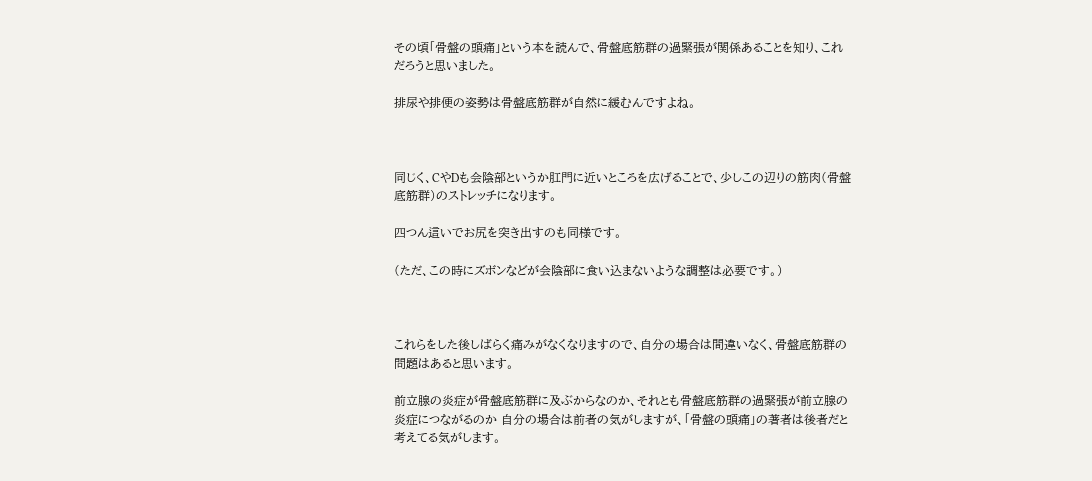その頃「骨盤の頭痛」という本を読んで、骨盤底筋群の過緊張が関係あることを知り、これだろうと思いました。

排尿や排便の姿勢は骨盤底筋群が自然に緩むんですよね。



同じく、CやDも会陰部というか肛門に近いところを広げることで、少しこの辺りの筋肉(骨盤底筋群)のストレッチになります。

四つん這いでお尻を突き出すのも同様です。

(ただ、この時にズボンなどが会陰部に食い込まないような調整は必要です。)



これらをした後しばらく痛みがなくなりますので、自分の場合は間違いなく、骨盤底筋群の問題はあると思います。

前立腺の炎症が骨盤底筋群に及ぶからなのか、それとも骨盤底筋群の過緊張が前立腺の炎症につながるのか 自分の場合は前者の気がしますが、「骨盤の頭痛」の著者は後者だと考えてる気がします。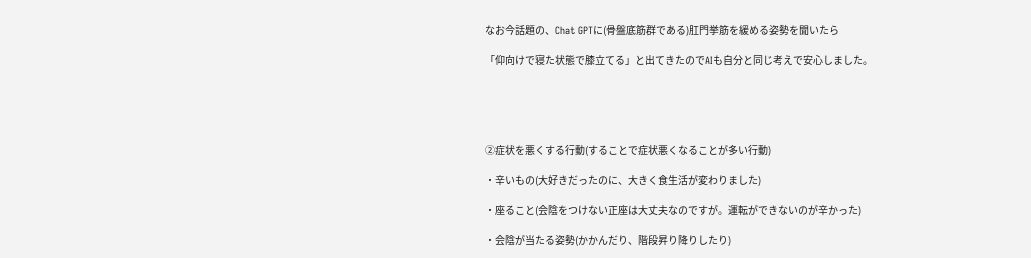なお今話題の、Chat GPTに(骨盤底筋群である)肛門挙筋を緩める姿勢を聞いたら

「仰向けで寝た状態で膝立てる」と出てきたのでAIも自分と同じ考えで安心しました。





②症状を悪くする行動(することで症状悪くなることが多い行動)

・辛いもの(大好きだったのに、大きく食生活が変わりました)

・座ること(会陰をつけない正座は大丈夫なのですが。運転ができないのが辛かった)

・会陰が当たる姿勢(かかんだり、階段昇り降りしたり)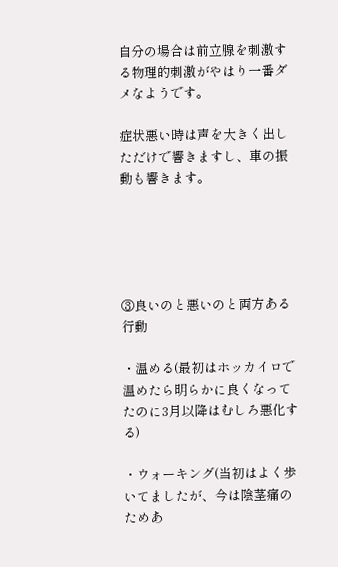自分の場合は前立腺を刺激する物理的刺激がやはり一番ダメなようです。

症状悪い時は声を大きく出しただけで響きますし、車の振動も響きます。





③良いのと悪いのと両方ある行動

・温める(最初はホッカイロで温めたら明らかに良くなってたのに3月以降はむしろ悪化する)

・ウォーキング(当初はよく歩いてましたが、今は陰茎痛のためあ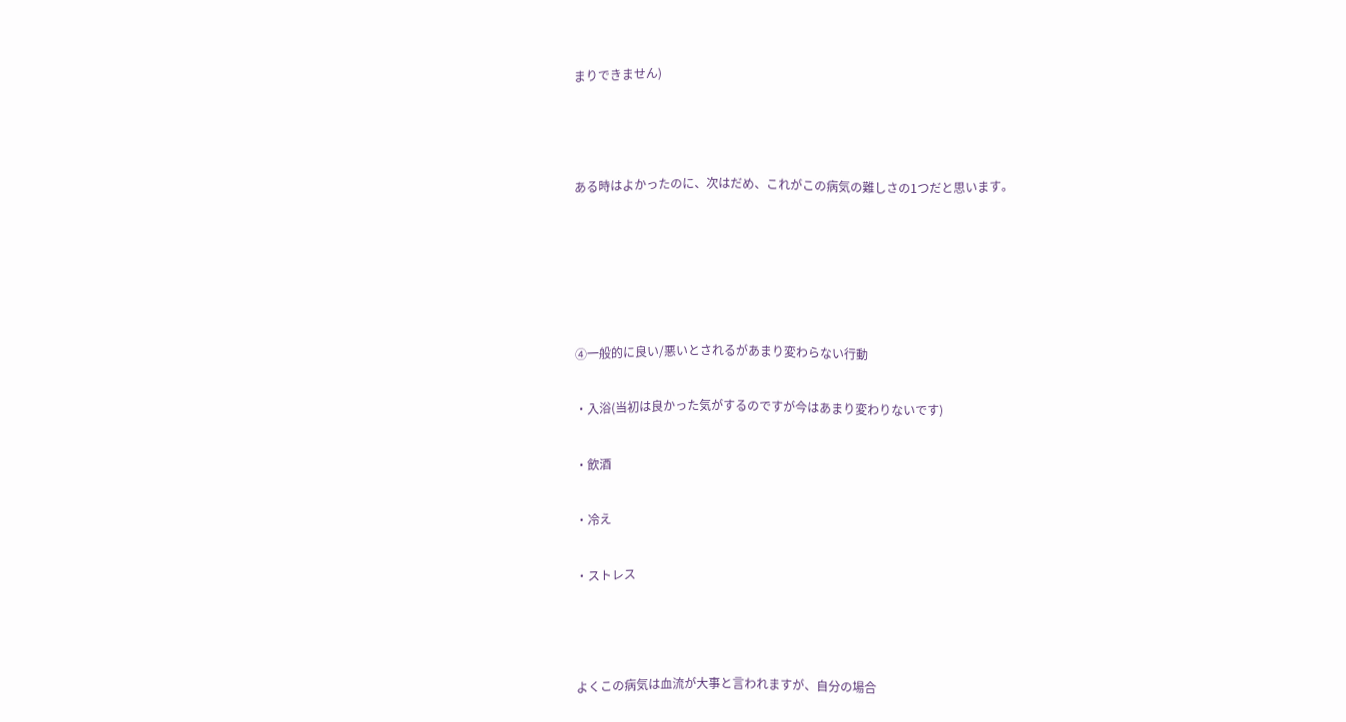まりできません)



ある時はよかったのに、次はだめ、これがこの病気の難しさの1つだと思います。





④一般的に良い/悪いとされるがあまり変わらない行動

・入浴(当初は良かった気がするのですが今はあまり変わりないです)

・飲酒

・冷え

・ストレス



よくこの病気は血流が大事と言われますが、自分の場合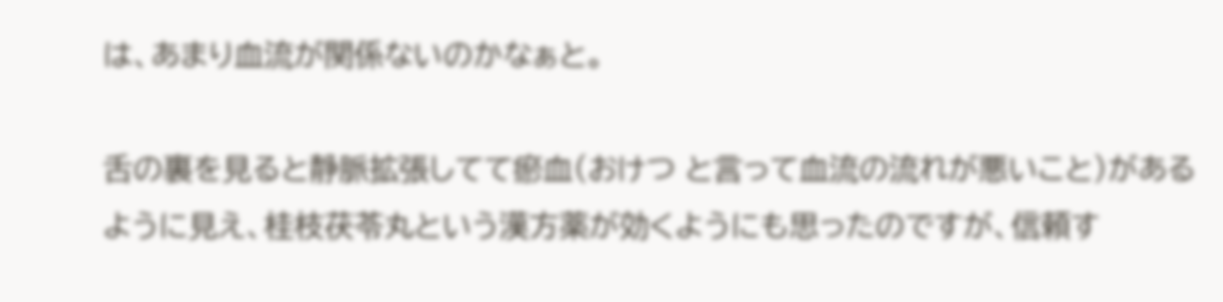は、あまり血流が関係ないのかなぁと。

舌の裏を見ると静脈拡張してて瘀血(おけつ と言って血流の流れが悪いこと)があるように見え、桂枝茯苓丸という漢方薬が効くようにも思ったのですが、信頼す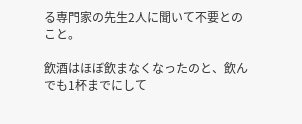る専門家の先生2人に聞いて不要とのこと。

飲酒はほぼ飲まなくなったのと、飲んでも1杯までにして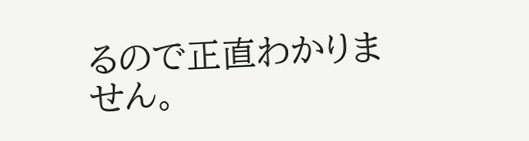るので正直わかりません。